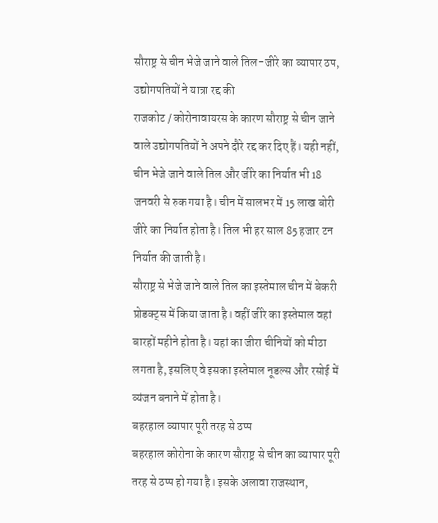सौराष्ट्र से चीन भेजे जाने वाले तिल-जीरे का व्यापार ठप, उद्योगपतियों ने यात्रा रद्द की
राजकोट / कोरोनावायरस के कारण सौराष्ट्र से चीन जाने वाले उद्योगपतियों ने अपने दौरे रद्द कर दिए हैं। यही नहीं, चीन भेजे जाने वाले तिल और जीरे का निर्यात भी 18 जनवरी से रुक गया है। चीन में सालभर में 15 लाख बोरी जीरे का निर्यात होता है। तिल भी हर साल 85 हजार टन निर्यात की जाती है।
सौराष्ट्र से भेजे जाने वाले तिल का इस्तेमाल चीन में बेकरी प्रोडक्ट्स में किया जाता है। वहीं जीरे का इस्तेमाल वहां बारहों महीने होता है। यहां का जीरा चीनियों को मीठा लगता है, इसलिए वे इसका इस्तेमाल नूडल्स और रसोई में व्यंजन बनाने में होता है।
बहरहाल व्यापार पूरी तरह से ठप्प
बहरहाल कोरोना के कारण सौराष्ट्र से चीन का व्यापार पूरी तरह से ठप्प हो गया है। इसके अलावा राजस्थान,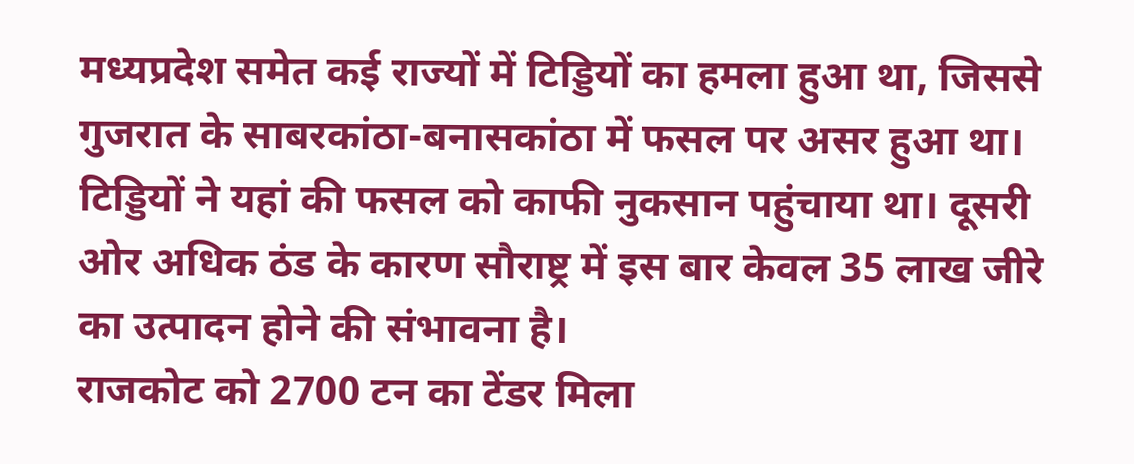मध्यप्रदेश समेत कई राज्यों में टिड्डियों का हमला हुआ था, जिससे गुजरात के साबरकांठा-बनासकांठा में फसल पर असर हुआ था। टिड्डियों ने यहां की फसल को काफी नुकसान पहुंचाया था। दूसरी ओर अधिक ठंड के कारण सौराष्ट्र में इस बार केवल 35 लाख जीरे का उत्पादन होने की संभावना है।
राजकोट को 2700 टन का टेंडर मिला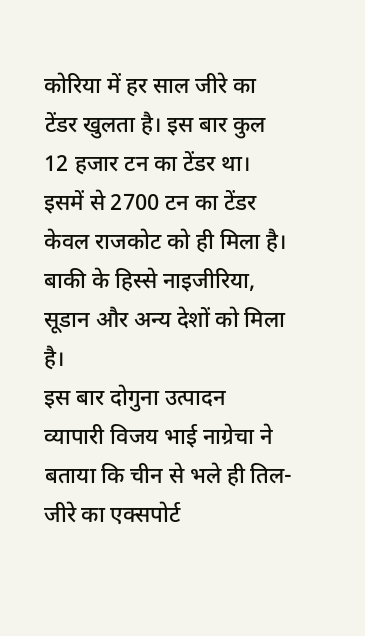कोरिया में हर साल जीरे का टेंडर खुलता है। इस बार कुल 12 हजार टन का टेंडर था। इसमें से 2700 टन का टेंडर केवल राजकोट को ही मिला है। बाकी के हिस्से नाइजीरिया, सूडान और अन्य देशों को मिला है।
इस बार दोगुना उत्पादन
व्यापारी विजय भाई नाग्रेचा ने बताया कि चीन से भले ही तिल-जीरे का एक्सपोर्ट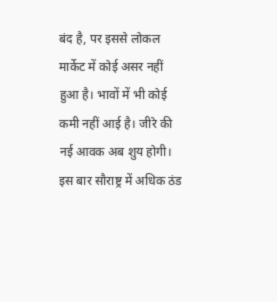बंद है, पर इससे लोकल मार्केट में कोई असर नहीं हुआ है। भावों में भी कोई कमी नहीं आई है। जीरे की नई आवक अब शुय होगी। इस बार सौराष्ट्र में अधिक ठंड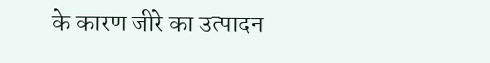के कारण जीरे का उत्पादन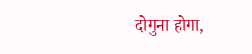दोगुना होगा,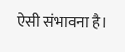ऐसी संभावना है।